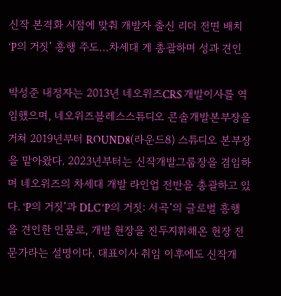신작 본격화 시점에 맞춰 개발자 출신 리더 전면 배치
‘P의 거짓’ 흥행 주도…차세대 게 총괄하며 성과 견인

박성준 내정자는 2013년 네오위즈CRS 개발이사를 역임했으며, 네오위즈블레스스튜디오 콘솔개발본부장을 거쳐 2019년부터 ROUND8(라운드8) 스튜디오 본부장을 맡아왔다. 2023년부터는 신작개발그룹장을 겸임하며 네오위즈의 차세대 개발 라인업 전반을 총괄하고 있다. ‘P의 거짓’과 DLC ‘P의 거짓: 서곡’의 글로벌 흥행을 견인한 인물로, 개발 현장을 진두지휘해온 현장 전문가라는 설명이다. 대표이사 취임 이후에도 신작개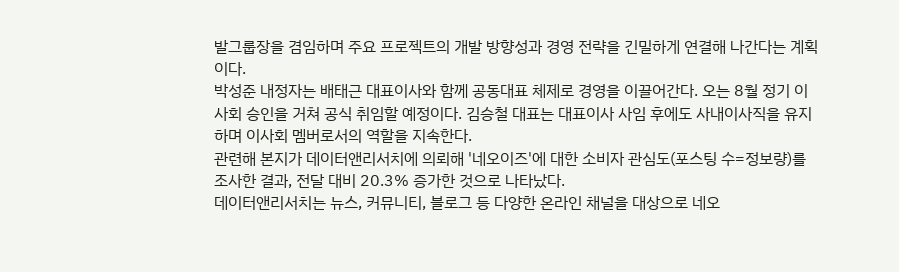발그룹장을 겸임하며 주요 프로젝트의 개발 방향성과 경영 전략을 긴밀하게 연결해 나간다는 계획이다.
박성준 내정자는 배태근 대표이사와 함께 공동대표 체제로 경영을 이끌어간다. 오는 8월 정기 이사회 승인을 거쳐 공식 취임할 예정이다. 김승철 대표는 대표이사 사임 후에도 사내이사직을 유지하며 이사회 멤버로서의 역할을 지속한다.
관련해 본지가 데이터앤리서치에 의뢰해 '네오이즈'에 대한 소비자 관심도(포스팅 수=정보량)를 조사한 결과, 전달 대비 20.3% 증가한 것으로 나타났다.
데이터앤리서치는 뉴스, 커뮤니티, 블로그 등 다양한 온라인 채널을 대상으로 네오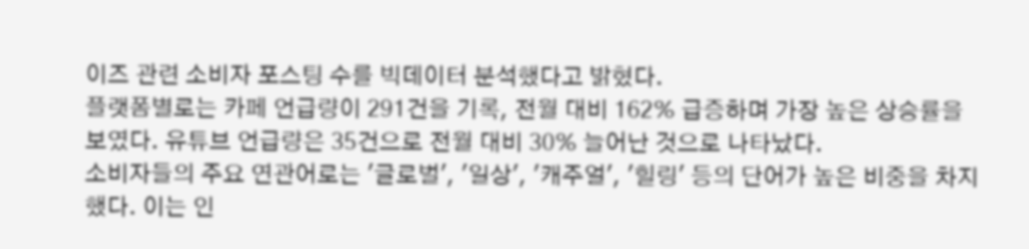이즈 관련 소비자 포스팅 수를 빅데이터 분석했다고 밝혔다.
플랫폼별로는 카페 언급량이 291건을 기록, 전월 대비 162% 급증하며 가장 높은 상승률을 보였다. 유튜브 언급량은 35건으로 전월 대비 30% 늘어난 것으로 나타났다.
소비자들의 주요 연관어로는 '글로벌', '일상', '캐주얼', '힐링' 등의 단어가 높은 비중을 차지했다. 이는 인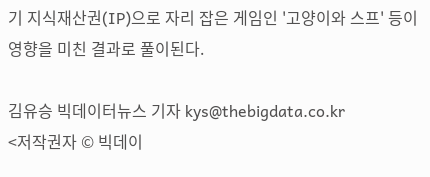기 지식재산권(IP)으로 자리 잡은 게임인 '고양이와 스프' 등이 영향을 미친 결과로 풀이된다.

김유승 빅데이터뉴스 기자 kys@thebigdata.co.kr
<저작권자 © 빅데이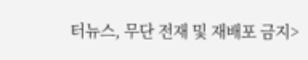터뉴스, 무단 전재 및 재배포 금지>